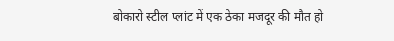बोकारो स्टील प्लांट में एक ठेका मजदूर की मौत हो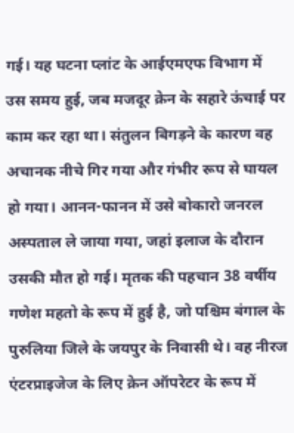गई। यह घटना प्लांट के आईएमएफ विभाग में उस समय हुई, जब मजदूर क्रेन के सहारे ऊंचाई पर काम कर रहा था। संतुलन बिगड़ने के कारण वह अचानक नीचे गिर गया और गंभीर रूप से घायल हो गया। आनन-फानन में उसे बोकारो जनरल अस्पताल ले जाया गया, जहां इलाज के दौरान उसकी मौत हो गई। मृतक की पहचान 38 वर्षीय गणेश महतो के रूप में हुई है, जो पश्चिम बंगाल के पुरुलिया जिले के जयपुर के निवासी थे। वह नीरज एंटरप्राइजेज के लिए क्रेन ऑपरेटर के रूप में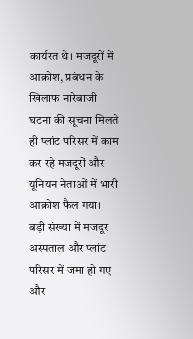कार्यरत थे। मजदूरों में आक्रोश, प्रबंधन के खिलाफ नारेबाजी घटना की सूचना मिलते ही प्लांट परिसर में काम कर रहे मजदूरों और यूनियन नेताओं में भारी आक्रोश फैल गया। बड़ी संख्या में मजदूर अस्पताल और प्लांट परिसर में जमा हो गए और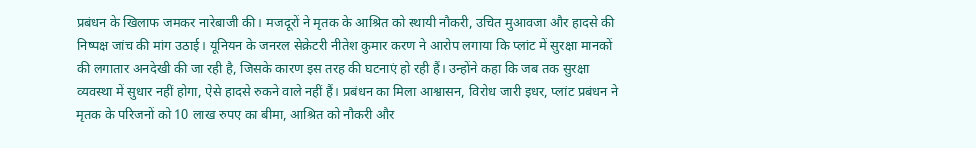प्रबंधन के खिलाफ जमकर नारेबाजी की। मजदूरों ने मृतक के आश्रित को स्थायी नौकरी, उचित मुआवजा और हादसे की निष्पक्ष जांच की मांग उठाई। यूनियन के जनरल सेक्रेटरी नीतेश कुमार करण ने आरोप लगाया कि प्लांट में सुरक्षा मानकों की लगातार अनदेखी की जा रही है, जिसके कारण इस तरह की घटनाएं हो रही हैं। उन्होंने कहा कि जब तक सुरक्षा व्यवस्था में सुधार नहीं होगा, ऐसे हादसे रुकने वाले नहीं हैं। प्रबंधन का मिला आश्वासन, विरोध जारी इधर, प्लांट प्रबंधन ने मृतक के परिजनों को 10 लाख रुपए का बीमा, आश्रित को नौकरी और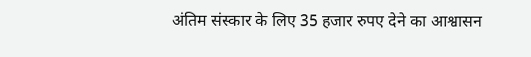अंतिम संस्कार के लिए 35 हजार रुपए देने का आश्वासन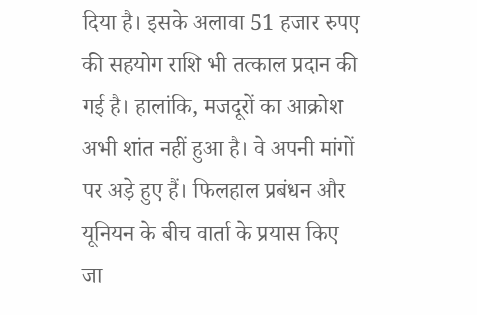दिया है। इसके अलावा 51 हजार रुपए की सहयोग राशि भी तत्काल प्रदान की गई है। हालांकि, मजदूरों का आक्रोश अभी शांत नहीं हुआ है। वे अपनी मांगों पर अड़े हुए हैं। फिलहाल प्रबंधन और यूनियन के बीच वार्ता के प्रयास किए जा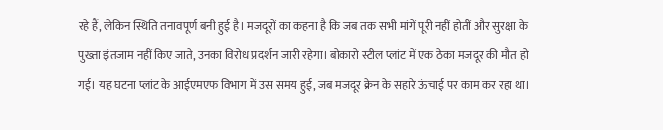रहे हैं, लेकिन स्थिति तनावपूर्ण बनी हुई है। मजदूरों का कहना है कि जब तक सभी मांगें पूरी नहीं होतीं और सुरक्षा के पुख्ता इंतजाम नहीं किए जाते, उनका विरोध प्रदर्शन जारी रहेगा। बोकारो स्टील प्लांट में एक ठेका मजदूर की मौत हो गई। यह घटना प्लांट के आईएमएफ विभाग में उस समय हुई, जब मजदूर क्रेन के सहारे ऊंचाई पर काम कर रहा था।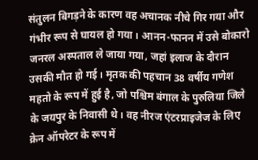संतुलन बिगड़ने के कारण वह अचानक नीचे गिर गया और गंभीर रूप से घायल हो गया। आनन-फानन में उसे बोकारो जनरल अस्पताल ले जाया गया, जहां इलाज के दौरान उसकी मौत हो गई। मृतक की पहचान 38 वर्षीय गणेश महतो के रूप में हुई है, जो पश्चिम बंगाल के पुरुलिया जिले के जयपुर के निवासी थे। वह नीरज एंटरप्राइजेज के लिए क्रेन ऑपरेटर के रूप में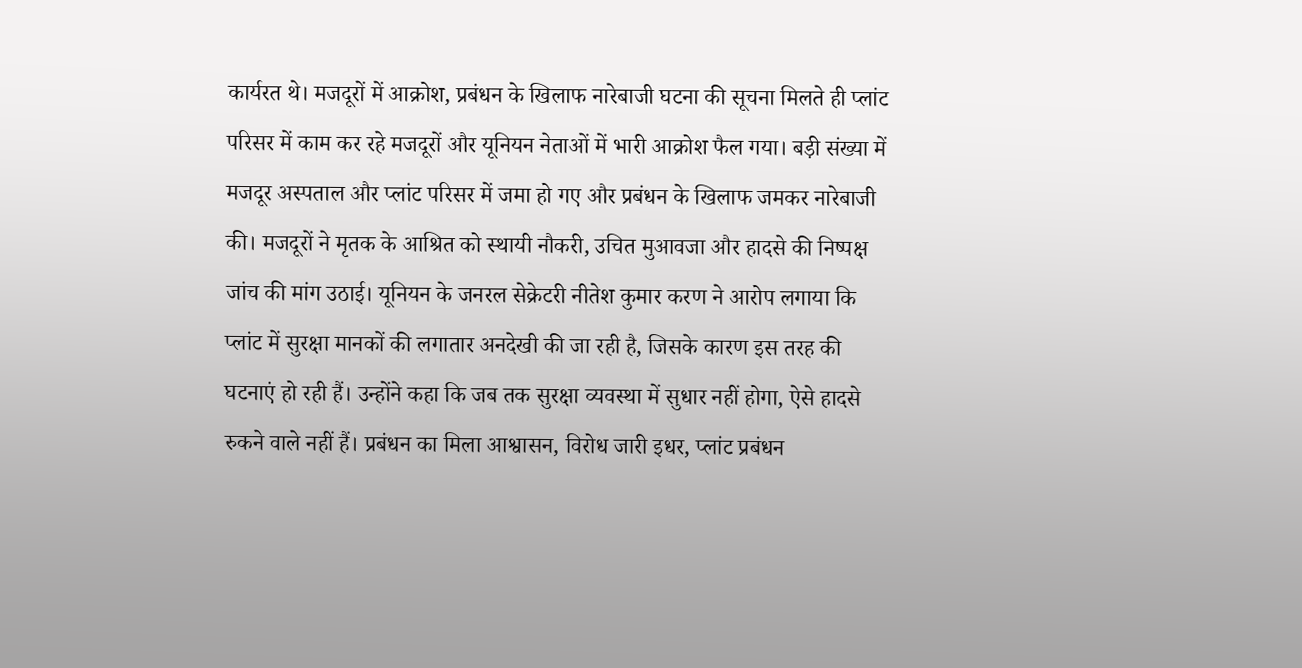कार्यरत थे। मजदूरों में आक्रोश, प्रबंधन के खिलाफ नारेबाजी घटना की सूचना मिलते ही प्लांट परिसर में काम कर रहे मजदूरों और यूनियन नेताओं में भारी आक्रोश फैल गया। बड़ी संख्या में मजदूर अस्पताल और प्लांट परिसर में जमा हो गए और प्रबंधन के खिलाफ जमकर नारेबाजी की। मजदूरों ने मृतक के आश्रित को स्थायी नौकरी, उचित मुआवजा और हादसे की निष्पक्ष जांच की मांग उठाई। यूनियन के जनरल सेक्रेटरी नीतेश कुमार करण ने आरोप लगाया कि प्लांट में सुरक्षा मानकों की लगातार अनदेखी की जा रही है, जिसके कारण इस तरह की घटनाएं हो रही हैं। उन्होंने कहा कि जब तक सुरक्षा व्यवस्था में सुधार नहीं होगा, ऐसे हादसे रुकने वाले नहीं हैं। प्रबंधन का मिला आश्वासन, विरोध जारी इधर, प्लांट प्रबंधन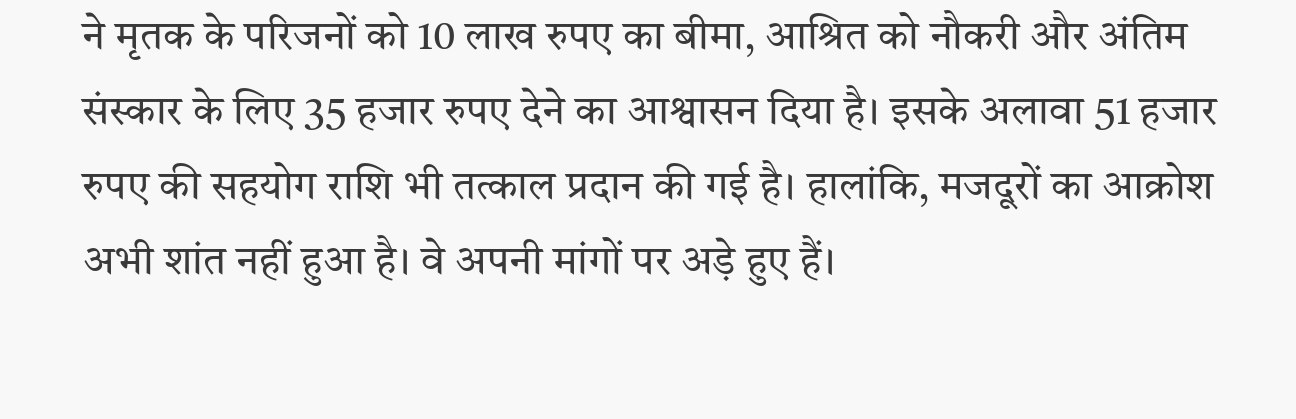ने मृतक के परिजनों को 10 लाख रुपए का बीमा, आश्रित को नौकरी और अंतिम संस्कार के लिए 35 हजार रुपए देने का आश्वासन दिया है। इसके अलावा 51 हजार रुपए की सहयोग राशि भी तत्काल प्रदान की गई है। हालांकि, मजदूरों का आक्रोश अभी शांत नहीं हुआ है। वे अपनी मांगों पर अड़े हुए हैं।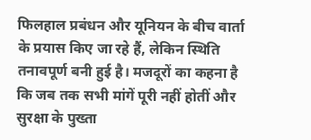फिलहाल प्रबंधन और यूनियन के बीच वार्ता के प्रयास किए जा रहे हैं, लेकिन स्थिति तनावपूर्ण बनी हुई है। मजदूरों का कहना है कि जब तक सभी मांगें पूरी नहीं होतीं और सुरक्षा के पुख्ता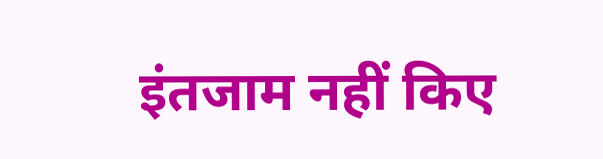इंतजाम नहीं किए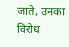जाते, उनका विरोध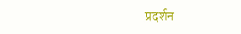प्रदर्शन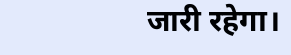जारी रहेगा।